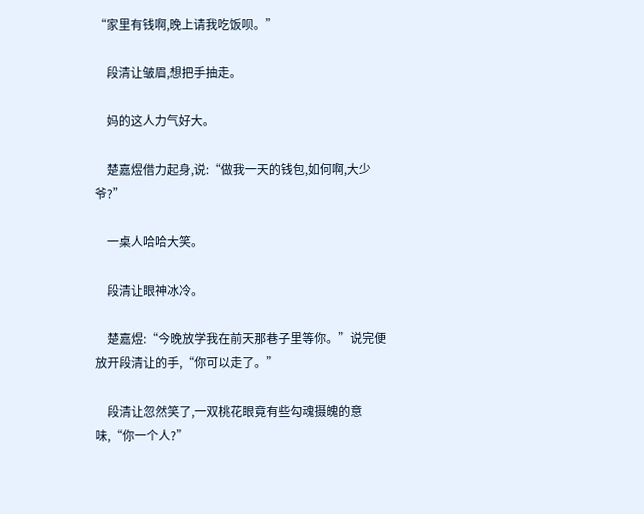“家里有钱啊,晚上请我吃饭呗。”

    段清让皱眉,想把手抽走。

    妈的这人力气好大。

    楚嘉煜借力起身,说:“做我一天的钱包,如何啊,大少爷?”

    一桌人哈哈大笑。

    段清让眼神冰冷。

    楚嘉煜:“今晚放学我在前天那巷子里等你。”说完便放开段清让的手,“你可以走了。”

    段清让忽然笑了,一双桃花眼竟有些勾魂摄魄的意味,“你一个人?”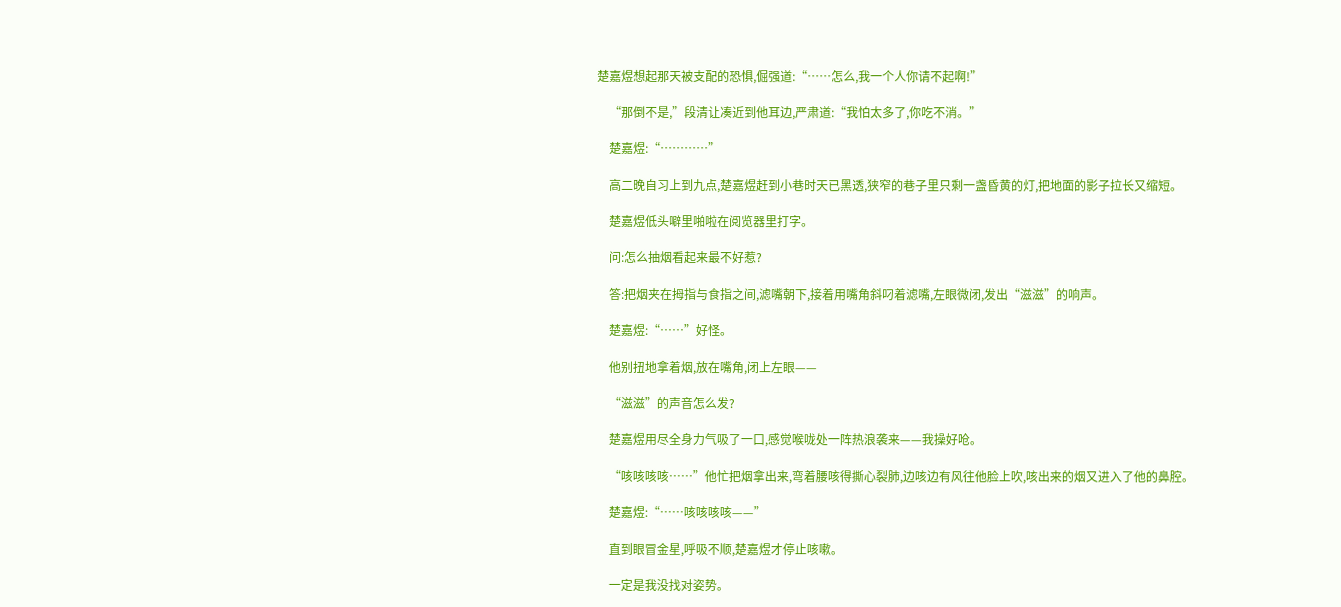楚嘉煜想起那天被支配的恐惧,倔强道:“……怎么,我一个人你请不起啊!”

    “那倒不是,”段清让凑近到他耳边,严肃道:“我怕太多了,你吃不消。”

    楚嘉煜:“…………”

    高二晚自习上到九点,楚嘉煜赶到小巷时天已黑透,狭窄的巷子里只剩一盏昏黄的灯,把地面的影子拉长又缩短。

    楚嘉煜低头噼里啪啦在阅览器里打字。

    问:怎么抽烟看起来最不好惹?

    答:把烟夹在拇指与食指之间,滤嘴朝下,接着用嘴角斜叼着滤嘴,左眼微闭,发出“滋滋”的响声。

    楚嘉煜:“……”好怪。

    他别扭地拿着烟,放在嘴角,闭上左眼——

    “滋滋”的声音怎么发?

    楚嘉煜用尽全身力气吸了一口,感觉喉咙处一阵热浪袭来——我操好呛。

    “咳咳咳咳……”他忙把烟拿出来,弯着腰咳得撕心裂肺,边咳边有风往他脸上吹,咳出来的烟又进入了他的鼻腔。

    楚嘉煜:“……咳咳咳咳——”

    直到眼冒金星,呼吸不顺,楚嘉煜才停止咳嗽。

    一定是我没找对姿势。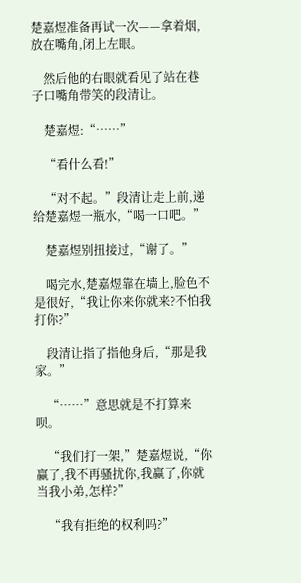楚嘉煜准备再试一次——拿着烟,放在嘴角,闭上左眼。

    然后他的右眼就看见了站在巷子口嘴角带笑的段清让。

    楚嘉煜:“……”

    “看什么看!”

    “对不起。”段清让走上前,递给楚嘉煜一瓶水,“喝一口吧。”

    楚嘉煜别扭接过,“谢了。”

    喝完水,楚嘉煜靠在墙上,脸色不是很好,“我让你来你就来?不怕我打你?”

    段清让指了指他身后,“那是我家。”

    “……”意思就是不打算来呗。

    “我们打一架,”楚嘉煜说,“你赢了,我不再骚扰你,我赢了,你就当我小弟,怎样?”

    “我有拒绝的权利吗?”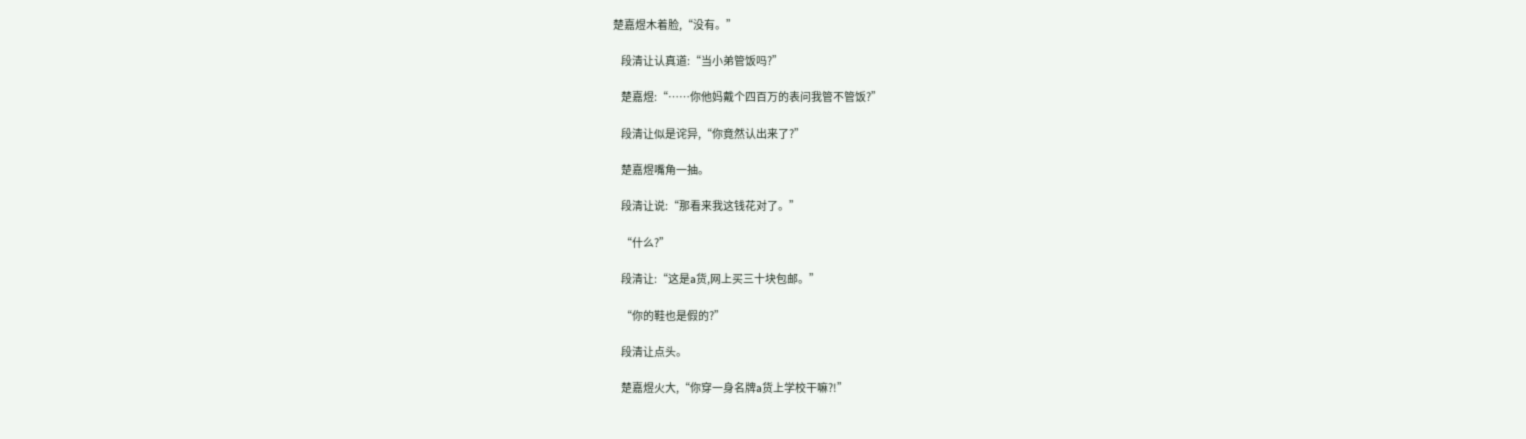楚嘉煜木着脸,“没有。”

    段清让认真道:“当小弟管饭吗?”

    楚嘉煜:“……你他妈戴个四百万的表问我管不管饭?”

    段清让似是诧异,“你竟然认出来了?”

    楚嘉煜嘴角一抽。

    段清让说:“那看来我这钱花对了。”

    “什么?”

    段清让:“这是a货,网上买三十块包邮。”

    “你的鞋也是假的?”

    段清让点头。

    楚嘉煜火大,“你穿一身名牌a货上学校干嘛?!”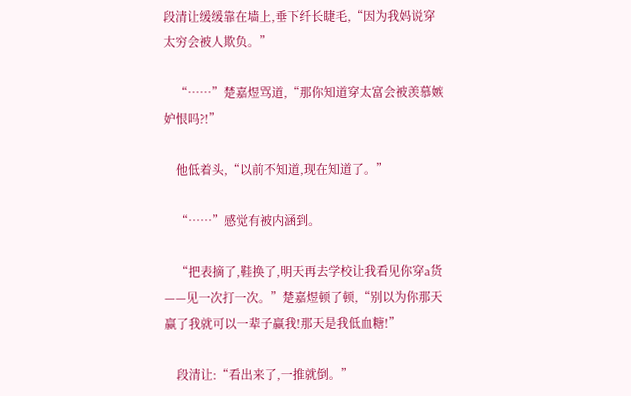段清让缓缓靠在墙上,垂下纤长睫毛,“因为我妈说穿太穷会被人欺负。”

    “……”楚嘉煜骂道,“那你知道穿太富会被羡慕嫉妒恨吗?!”

    他低着头,“以前不知道,现在知道了。”

    “……”感觉有被内涵到。

    “把表摘了,鞋换了,明天再去学校让我看见你穿a货——见一次打一次。”楚嘉煜顿了顿,“别以为你那天赢了我就可以一辈子赢我!那天是我低血糖!”

    段清让:“看出来了,一推就倒。”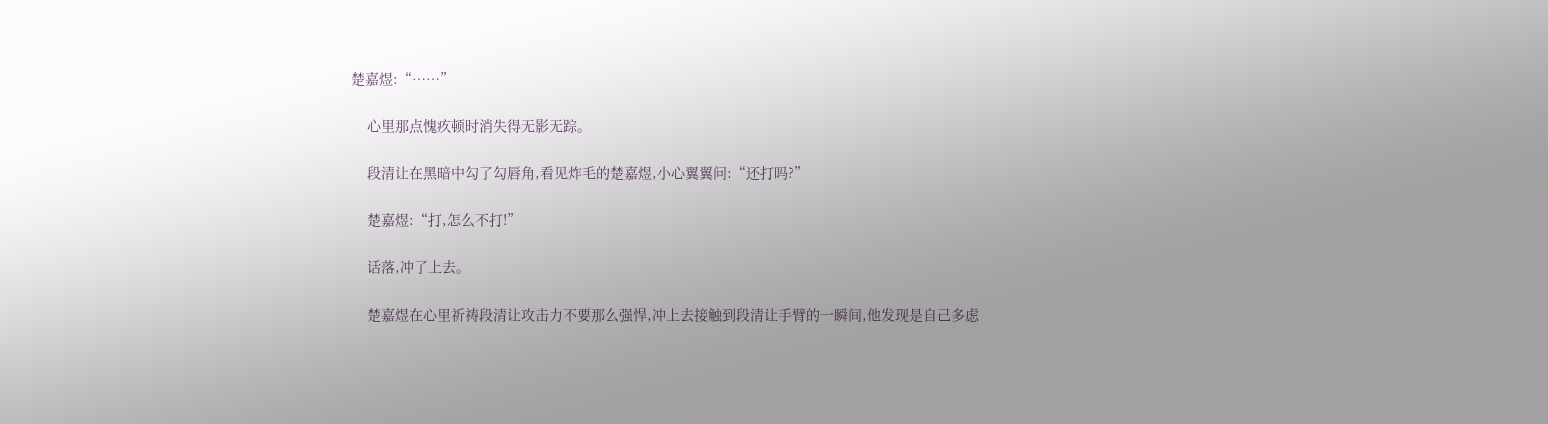楚嘉煜:“……”

    心里那点愧疚顿时消失得无影无踪。

    段清让在黑暗中勾了勾唇角,看见炸毛的楚嘉煜,小心翼翼问:“还打吗?”

    楚嘉煜:“打,怎么不打!”

    话落,冲了上去。

    楚嘉煜在心里祈祷段清让攻击力不要那么强悍,冲上去接触到段清让手臂的一瞬间,他发现是自己多虑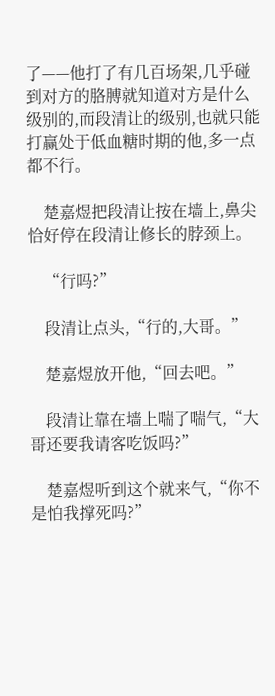了——他打了有几百场架,几乎碰到对方的胳膊就知道对方是什么级别的,而段清让的级别,也就只能打赢处于低血糖时期的他,多一点都不行。

    楚嘉煜把段清让按在墙上,鼻尖恰好停在段清让修长的脖颈上。

    “行吗?”

    段清让点头,“行的,大哥。”

    楚嘉煜放开他,“回去吧。”

    段清让靠在墙上喘了喘气,“大哥还要我请客吃饭吗?”

    楚嘉煜听到这个就来气,“你不是怕我撑死吗?”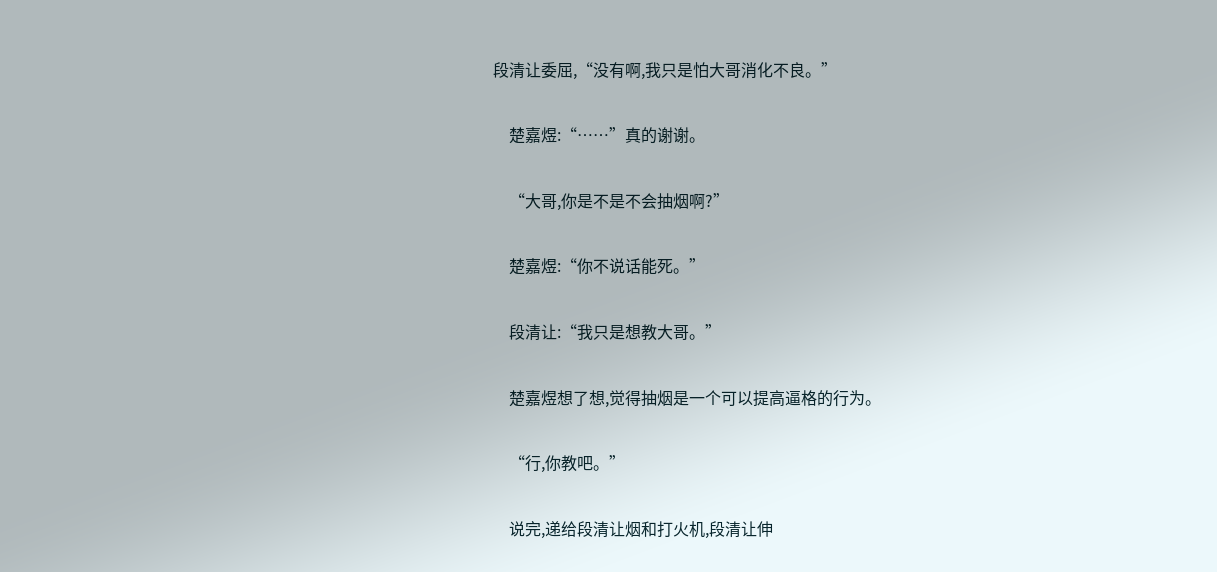段清让委屈,“没有啊,我只是怕大哥消化不良。”

    楚嘉煜:“……”真的谢谢。

    “大哥,你是不是不会抽烟啊?”

    楚嘉煜:“你不说话能死。”

    段清让:“我只是想教大哥。”

    楚嘉煜想了想,觉得抽烟是一个可以提高逼格的行为。

    “行,你教吧。”

    说完,递给段清让烟和打火机,段清让伸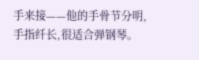手来接——他的手骨节分明,手指纤长,很适合弹钢琴。